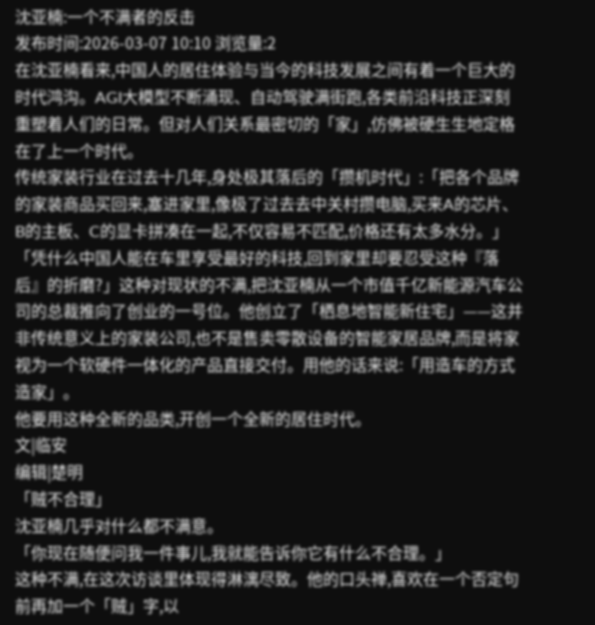沈亚楠:一个不满者的反击
发布时间:2026-03-07 10:10 浏览量:2
在沈亚楠看来,中国人的居住体验与当今的科技发展之间有着一个巨大的时代鸿沟。AGI大模型不断涌现、自动驾驶满街跑,各类前沿科技正深刻重塑着人们的日常。但对人们关系最密切的「家」,仿佛被硬生生地定格在了上一个时代。
传统家装行业在过去十几年,身处极其落后的「攒机时代」:「把各个品牌的家装商品买回来,塞进家里,像极了过去去中关村攒电脑,买来A的芯片、B的主板、C的显卡拼凑在一起,不仅容易不匹配,价格还有太多水分。」
「凭什么中国人能在车里享受最好的科技,回到家里却要忍受这种『落后』的折磨?」这种对现状的不满,把沈亚楠从一个市值千亿新能源汽车公司的总裁推向了创业的一号位。他创立了「栖息地智能新住宅」——这并非传统意义上的家装公司,也不是售卖零散设备的智能家居品牌,而是将家视为一个软硬件一体化的产品直接交付。用他的话来说:「用造车的方式造家」。
他要用这种全新的品类,开创一个全新的居住时代。
文|临安
编辑|楚明
「贼不合理」
沈亚楠几乎对什么都不满意。
「你现在随便问我一件事儿,我就能告诉你它有什么不合理。」
这种不满,在这次访谈里体现得淋漓尽致。他的口头禅,喜欢在一个否定句前再加一个「贼」字,以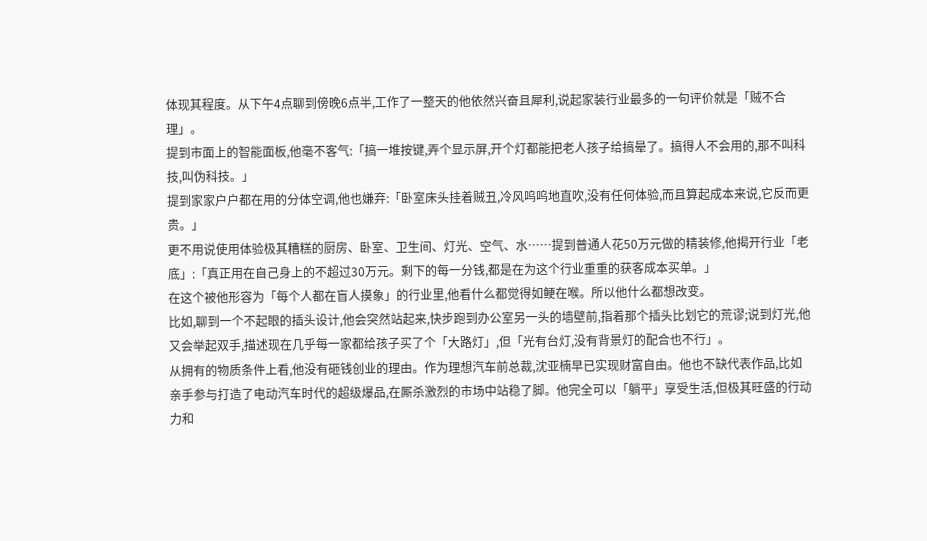体现其程度。从下午4点聊到傍晚6点半,工作了一整天的他依然兴奋且犀利,说起家装行业最多的一句评价就是「贼不合理」。
提到市面上的智能面板,他毫不客气:「搞一堆按键,弄个显示屏,开个灯都能把老人孩子给搞晕了。搞得人不会用的,那不叫科技,叫伪科技。」
提到家家户户都在用的分体空调,他也嫌弃:「卧室床头挂着贼丑,冷风呜呜地直吹,没有任何体验,而且算起成本来说,它反而更贵。」
更不用说使用体验极其糟糕的厨房、卧室、卫生间、灯光、空气、水……提到普通人花50万元做的精装修,他揭开行业「老底」:「真正用在自己身上的不超过30万元。剩下的每一分钱,都是在为这个行业重重的获客成本买单。」
在这个被他形容为「每个人都在盲人摸象」的行业里,他看什么都觉得如鲠在喉。所以他什么都想改变。
比如,聊到一个不起眼的插头设计,他会突然站起来,快步跑到办公室另一头的墙壁前,指着那个插头比划它的荒谬;说到灯光,他又会举起双手,描述现在几乎每一家都给孩子买了个「大路灯」,但「光有台灯,没有背景灯的配合也不行」。
从拥有的物质条件上看,他没有砸钱创业的理由。作为理想汽车前总裁,沈亚楠早已实现财富自由。他也不缺代表作品,比如亲手参与打造了电动汽车时代的超级爆品,在厮杀激烈的市场中站稳了脚。他完全可以「躺平」享受生活,但极其旺盛的行动力和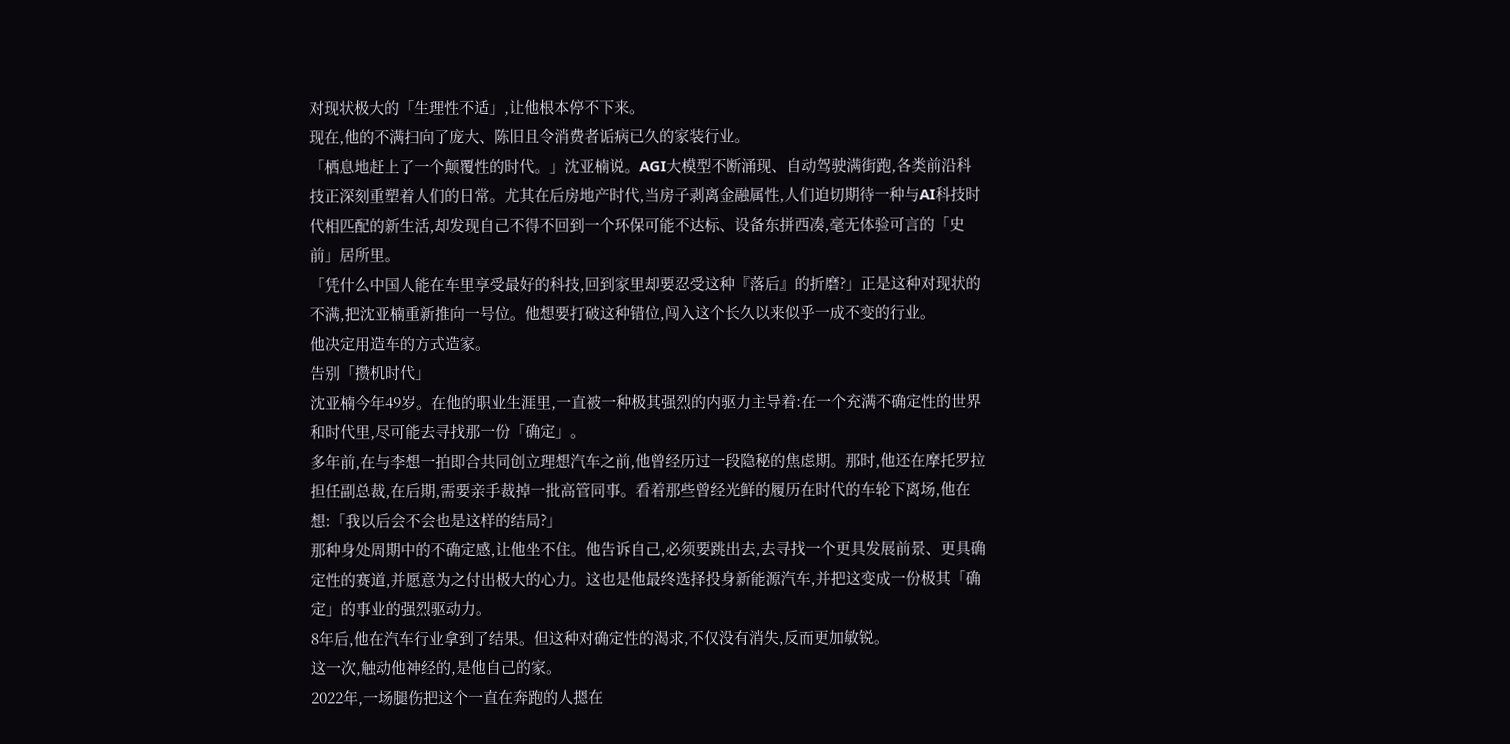对现状极大的「生理性不适」,让他根本停不下来。
现在,他的不满扫向了庞大、陈旧且令消费者诟病已久的家装行业。
「栖息地赶上了一个颠覆性的时代。」沈亚楠说。AGI大模型不断涌现、自动驾驶满街跑,各类前沿科技正深刻重塑着人们的日常。尤其在后房地产时代,当房子剥离金融属性,人们迫切期待一种与AI科技时代相匹配的新生活,却发现自己不得不回到一个环保可能不达标、设备东拼西凑,毫无体验可言的「史前」居所里。
「凭什么中国人能在车里享受最好的科技,回到家里却要忍受这种『落后』的折磨?」正是这种对现状的不满,把沈亚楠重新推向一号位。他想要打破这种错位,闯入这个长久以来似乎一成不变的行业。
他决定用造车的方式造家。
告别「攒机时代」
沈亚楠今年49岁。在他的职业生涯里,一直被一种极其强烈的内驱力主导着:在一个充满不确定性的世界和时代里,尽可能去寻找那一份「确定」。
多年前,在与李想一拍即合共同创立理想汽车之前,他曾经历过一段隐秘的焦虑期。那时,他还在摩托罗拉担任副总裁,在后期,需要亲手裁掉一批高管同事。看着那些曾经光鲜的履历在时代的车轮下离场,他在想:「我以后会不会也是这样的结局?」
那种身处周期中的不确定感,让他坐不住。他告诉自己,必须要跳出去,去寻找一个更具发展前景、更具确定性的赛道,并愿意为之付出极大的心力。这也是他最终选择投身新能源汽车,并把这变成一份极其「确定」的事业的强烈驱动力。
8年后,他在汽车行业拿到了结果。但这种对确定性的渴求,不仅没有消失,反而更加敏锐。
这一次,触动他神经的,是他自己的家。
2022年,一场腿伤把这个一直在奔跑的人摁在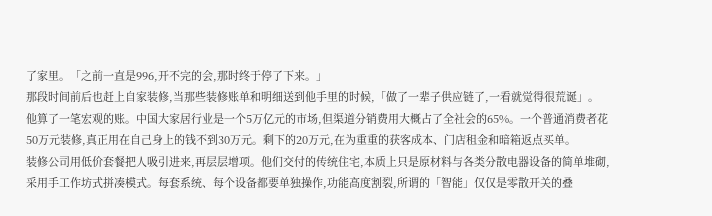了家里。「之前一直是996,开不完的会,那时终于停了下来。」
那段时间前后也赶上自家装修,当那些装修账单和明细送到他手里的时候,「做了一辈子供应链了,一看就觉得很荒诞」。
他算了一笔宏观的账。中国大家居行业是一个5万亿元的市场,但渠道分销费用大概占了全社会的65%。一个普通消费者花50万元装修,真正用在自己身上的钱不到30万元。剩下的20万元,在为重重的获客成本、门店租金和暗箱返点买单。
装修公司用低价套餐把人吸引进来,再层层增项。他们交付的传统住宅,本质上只是原材料与各类分散电器设备的简单堆砌,采用手工作坊式拼凑模式。每套系统、每个设备都要单独操作,功能高度割裂,所谓的「智能」仅仅是零散开关的叠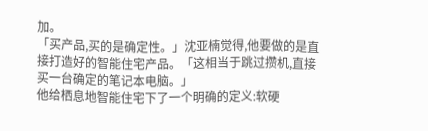加。
「买产品,买的是确定性。」沈亚楠觉得,他要做的是直接打造好的智能住宅产品。「这相当于跳过攒机,直接买一台确定的笔记本电脑。」
他给栖息地智能住宅下了一个明确的定义:软硬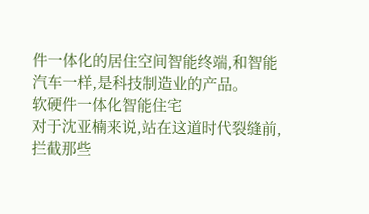件一体化的居住空间智能终端,和智能汽车一样,是科技制造业的产品。
软硬件一体化智能住宅
对于沈亚楠来说,站在这道时代裂缝前,拦截那些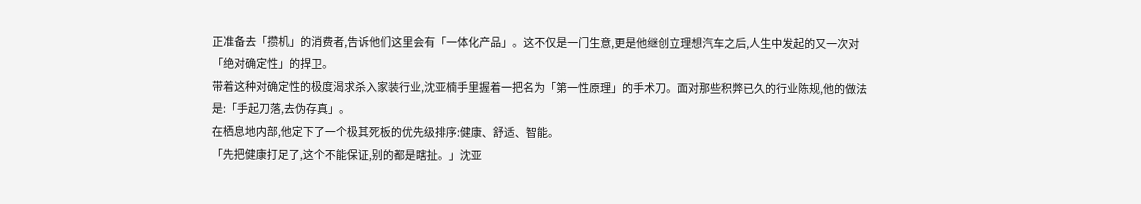正准备去「攒机」的消费者,告诉他们这里会有「一体化产品」。这不仅是一门生意,更是他继创立理想汽车之后,人生中发起的又一次对「绝对确定性」的捍卫。
带着这种对确定性的极度渴求杀入家装行业,沈亚楠手里握着一把名为「第一性原理」的手术刀。面对那些积弊已久的行业陈规,他的做法是:「手起刀落,去伪存真」。
在栖息地内部,他定下了一个极其死板的优先级排序:健康、舒适、智能。
「先把健康打足了,这个不能保证,别的都是瞎扯。」沈亚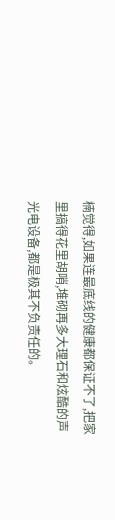楠觉得,如果连最底线的健康都保证不了,把家里搞得花里胡哨,堆砌再多大理石和炫酷的声光电设备,都是极其不负责任的。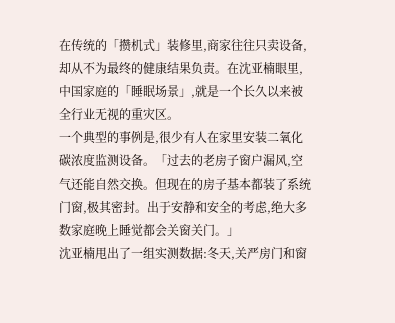在传统的「攒机式」装修里,商家往往只卖设备,却从不为最终的健康结果负责。在沈亚楠眼里,中国家庭的「睡眠场景」,就是一个长久以来被全行业无视的重灾区。
一个典型的事例是,很少有人在家里安装二氧化碳浓度监测设备。「过去的老房子窗户漏风,空气还能自然交换。但现在的房子基本都装了系统门窗,极其密封。出于安静和安全的考虑,绝大多数家庭晚上睡觉都会关窗关门。」
沈亚楠甩出了一组实测数据:冬天,关严房门和窗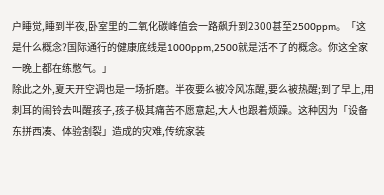户睡觉,睡到半夜,卧室里的二氧化碳峰值会一路飙升到2300甚至2500ppm。「这是什么概念?国际通行的健康底线是1000ppm,2500就是活不了的概念。你这全家一晚上都在练憋气。」
除此之外,夏天开空调也是一场折磨。半夜要么被冷风冻醒,要么被热醒;到了早上,用刺耳的闹铃去叫醒孩子,孩子极其痛苦不愿意起,大人也跟着烦躁。这种因为「设备东拼西凑、体验割裂」造成的灾难,传统家装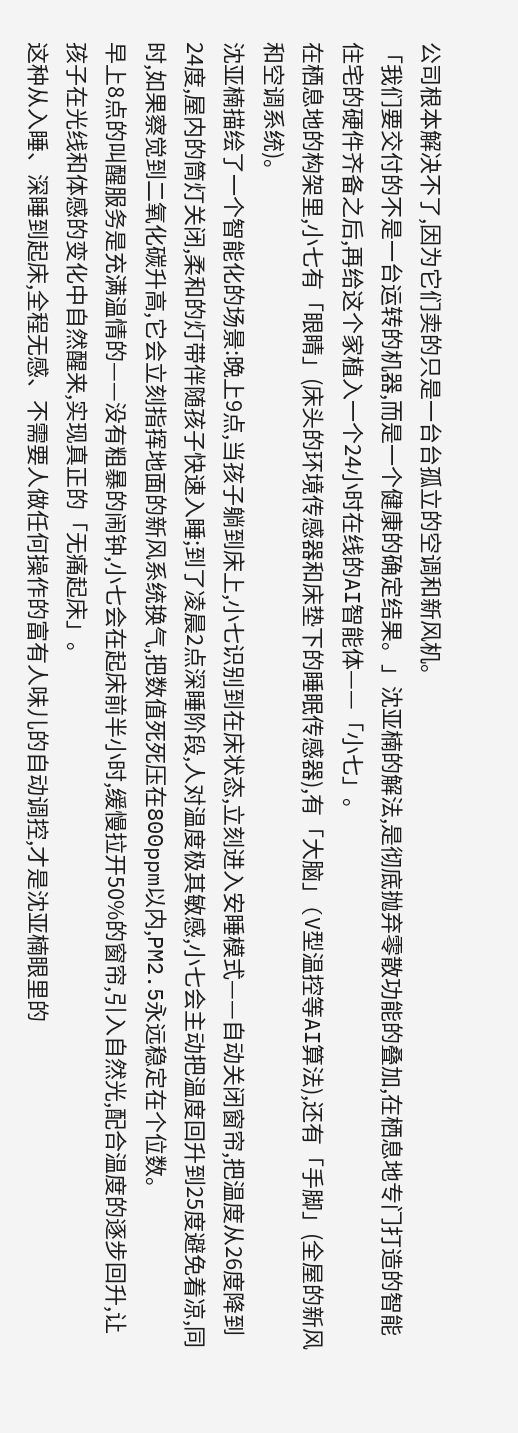公司根本解决不了,因为它们卖的只是一台台孤立的空调和新风机。
「我们要交付的不是一台运转的机器,而是一个健康的确定结果。」沈亚楠的解法,是彻底抛弃零散功能的叠加,在栖息地专门打造的智能住宅的硬件齐备之后,再给这个家植入一个24小时在线的AI智能体——「小七」。
在栖息地的构架里,小七有「眼睛」(床头的环境传感器和床垫下的睡眠传感器),有「大脑」(V型温控等AI算法),还有「手脚」(全屋的新风和空调系统)。
沈亚楠描绘了一个智能化的场景:晚上9点,当孩子躺到床上,小七识别到在床状态,立刻进入安睡模式——自动关闭窗帘,把温度从26度降到24度,屋内的筒灯关闭,柔和的灯带伴随孩子快速入睡;到了凌晨2点深睡阶段,人对温度极其敏感,小七会主动把温度回升到25度避免着凉,同时,如果察觉到二氧化碳升高,它会立刻指挥地面的新风系统换气,把数值死死压在800ppm以内,PM2.5永远稳定在个位数。
早上8点的叫醒服务是充满温情的——没有粗暴的闹钟,小七会在起床前半小时,缓慢拉开50%的窗帘,引入自然光,配合温度的逐步回升,让孩子在光线和体感的变化中自然醒来,实现真正的「无痛起床」。
这种从入睡、深睡到起床,全程无感、不需要人做任何操作的富有人味儿的自动调控,才是沈亚楠眼里的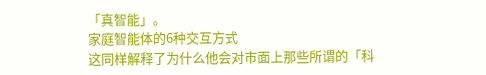「真智能」。
家庭智能体的6种交互方式
这同样解释了为什么他会对市面上那些所谓的「科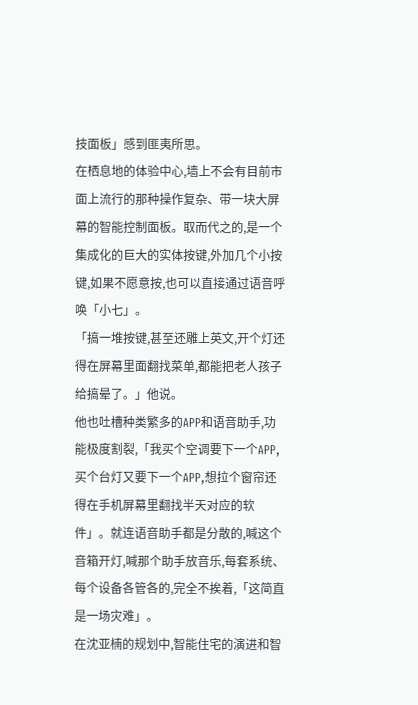技面板」感到匪夷所思。
在栖息地的体验中心,墙上不会有目前市面上流行的那种操作复杂、带一块大屏幕的智能控制面板。取而代之的,是一个集成化的巨大的实体按键,外加几个小按键,如果不愿意按,也可以直接通过语音呼唤「小七」。
「搞一堆按键,甚至还雕上英文,开个灯还得在屏幕里面翻找菜单,都能把老人孩子给搞晕了。」他说。
他也吐槽种类繁多的APP和语音助手,功能极度割裂,「我买个空调要下一个APP,买个台灯又要下一个APP,想拉个窗帘还得在手机屏幕里翻找半天对应的软件」。就连语音助手都是分散的,喊这个音箱开灯,喊那个助手放音乐,每套系统、每个设备各管各的,完全不挨着,「这简直是一场灾难」。
在沈亚楠的规划中,智能住宅的演进和智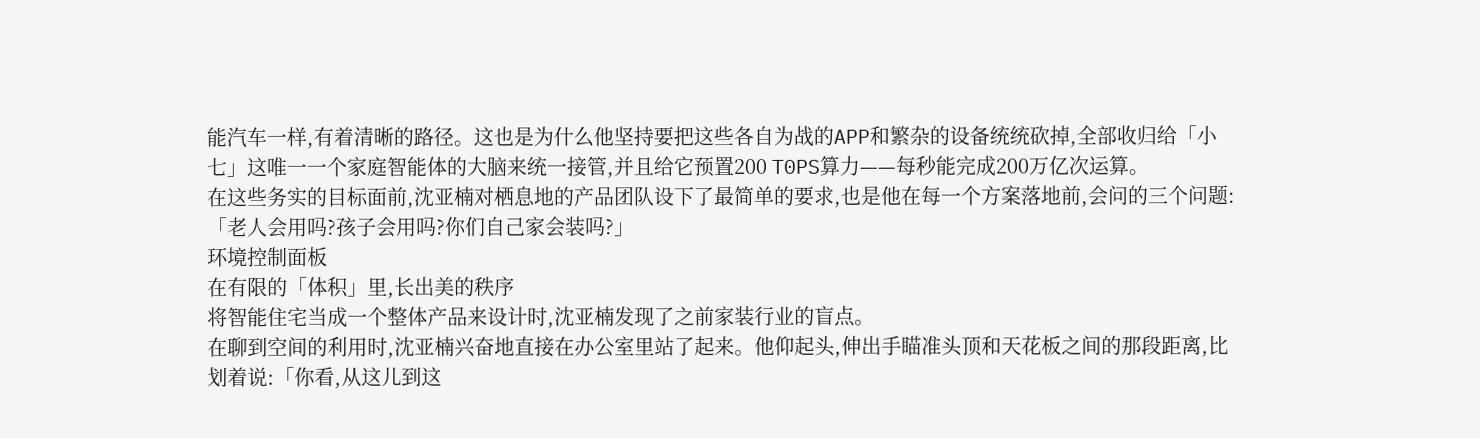能汽车一样,有着清晰的路径。这也是为什么他坚持要把这些各自为战的APP和繁杂的设备统统砍掉,全部收归给「小七」这唯一一个家庭智能体的大脑来统一接管,并且给它预置200 T0PS算力——每秒能完成200万亿次运算。
在这些务实的目标面前,沈亚楠对栖息地的产品团队设下了最简单的要求,也是他在每一个方案落地前,会问的三个问题:
「老人会用吗?孩子会用吗?你们自己家会装吗?」
环境控制面板
在有限的「体积」里,长出美的秩序
将智能住宅当成一个整体产品来设计时,沈亚楠发现了之前家装行业的盲点。
在聊到空间的利用时,沈亚楠兴奋地直接在办公室里站了起来。他仰起头,伸出手瞄准头顶和天花板之间的那段距离,比划着说:「你看,从这儿到这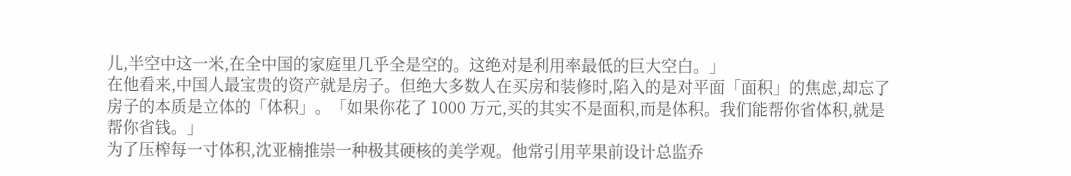儿,半空中这一米,在全中国的家庭里几乎全是空的。这绝对是利用率最低的巨大空白。」
在他看来,中国人最宝贵的资产就是房子。但绝大多数人在买房和装修时,陷入的是对平面「面积」的焦虑,却忘了房子的本质是立体的「体积」。「如果你花了 1000 万元,买的其实不是面积,而是体积。我们能帮你省体积,就是帮你省钱。」
为了压榨每一寸体积,沈亚楠推崇一种极其硬核的美学观。他常引用苹果前设计总监乔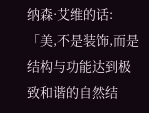纳森·艾维的话:「美,不是装饰,而是结构与功能达到极致和谐的自然结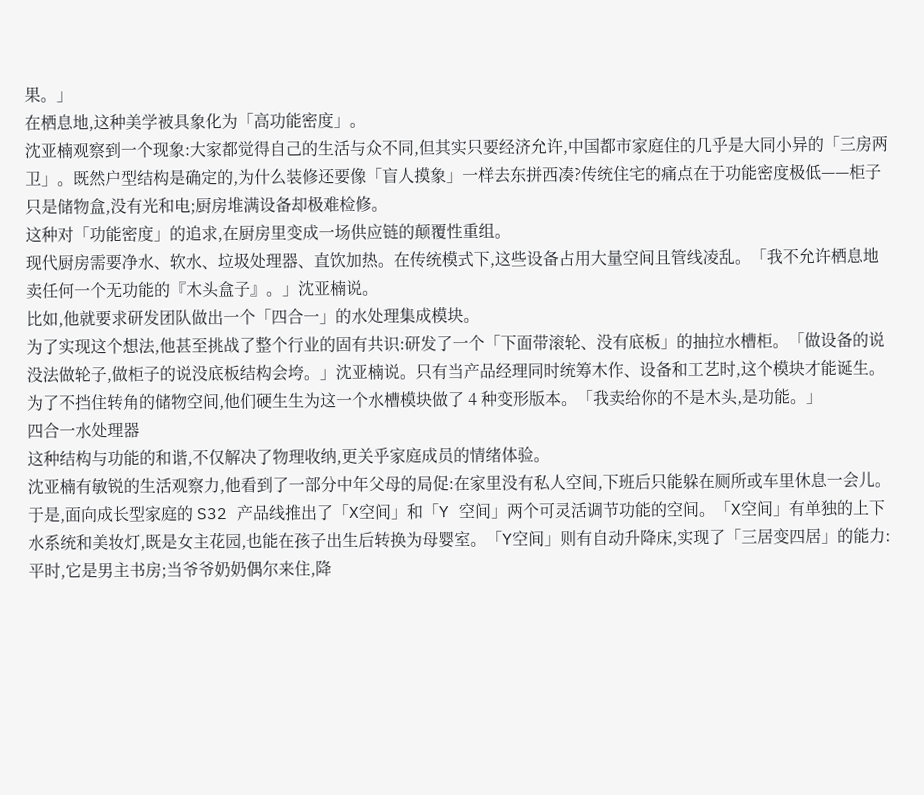果。」
在栖息地,这种美学被具象化为「高功能密度」。
沈亚楠观察到一个现象:大家都觉得自己的生活与众不同,但其实只要经济允许,中国都市家庭住的几乎是大同小异的「三房两卫」。既然户型结构是确定的,为什么装修还要像「盲人摸象」一样去东拼西凑?传统住宅的痛点在于功能密度极低——柜子只是储物盒,没有光和电;厨房堆满设备却极难检修。
这种对「功能密度」的追求,在厨房里变成一场供应链的颠覆性重组。
现代厨房需要净水、软水、垃圾处理器、直饮加热。在传统模式下,这些设备占用大量空间且管线凌乱。「我不允许栖息地卖任何一个无功能的『木头盒子』。」沈亚楠说。
比如,他就要求研发团队做出一个「四合一」的水处理集成模块。
为了实现这个想法,他甚至挑战了整个行业的固有共识:研发了一个「下面带滚轮、没有底板」的抽拉水槽柜。「做设备的说没法做轮子,做柜子的说没底板结构会垮。」沈亚楠说。只有当产品经理同时统筹木作、设备和工艺时,这个模块才能诞生。为了不挡住转角的储物空间,他们硬生生为这一个水槽模块做了 4 种变形版本。「我卖给你的不是木头,是功能。」
四合一水处理器
这种结构与功能的和谐,不仅解决了物理收纳,更关乎家庭成员的情绪体验。
沈亚楠有敏锐的生活观察力,他看到了一部分中年父母的局促:在家里没有私人空间,下班后只能躲在厕所或车里休息一会儿。于是,面向成长型家庭的 S32 产品线推出了「X空间」和「Y 空间」两个可灵活调节功能的空间。「X空间」有单独的上下水系统和美妆灯,既是女主花园,也能在孩子出生后转换为母婴室。「Y空间」则有自动升降床,实现了「三居变四居」的能力:平时,它是男主书房;当爷爷奶奶偶尔来住,降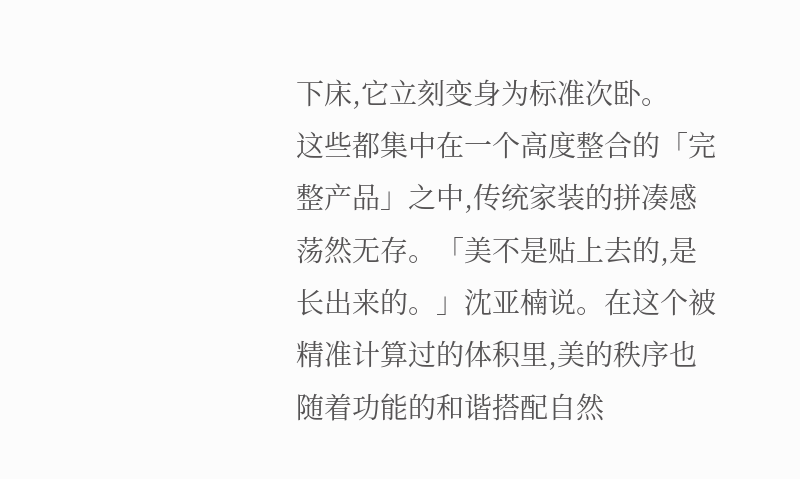下床,它立刻变身为标准次卧。
这些都集中在一个高度整合的「完整产品」之中,传统家装的拼凑感荡然无存。「美不是贴上去的,是长出来的。」沈亚楠说。在这个被精准计算过的体积里,美的秩序也随着功能的和谐搭配自然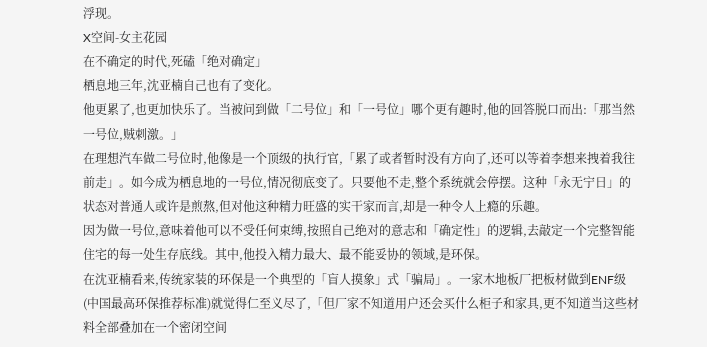浮现。
X空间-女主花园
在不确定的时代,死磕「绝对确定」
栖息地三年,沈亚楠自己也有了变化。
他更累了,也更加快乐了。当被问到做「二号位」和「一号位」哪个更有趣时,他的回答脱口而出:「那当然一号位,贼刺激。」
在理想汽车做二号位时,他像是一个顶级的执行官,「累了或者暂时没有方向了,还可以等着李想来拽着我往前走」。如今成为栖息地的一号位,情况彻底变了。只要他不走,整个系统就会停摆。这种「永无宁日」的状态对普通人或许是煎熬,但对他这种精力旺盛的实干家而言,却是一种令人上瘾的乐趣。
因为做一号位,意味着他可以不受任何束缚,按照自己绝对的意志和「确定性」的逻辑,去敲定一个完整智能住宅的每一处生存底线。其中,他投入精力最大、最不能妥协的领域,是环保。
在沈亚楠看来,传统家装的环保是一个典型的「盲人摸象」式「骗局」。一家木地板厂把板材做到ENF级(中国最高环保推荐标准)就觉得仁至义尽了,「但厂家不知道用户还会买什么柜子和家具,更不知道当这些材料全部叠加在一个密闭空间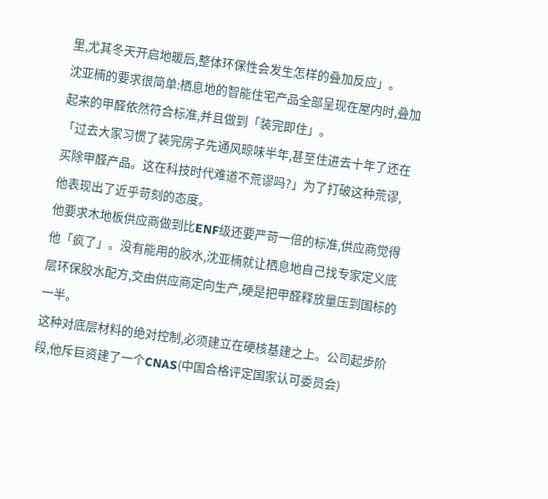里,尤其冬天开启地暖后,整体环保性会发生怎样的叠加反应」。
沈亚楠的要求很简单:栖息地的智能住宅产品全部呈现在屋内时,叠加起来的甲醛依然符合标准,并且做到「装完即住」。
「过去大家习惯了装完房子先通风晾味半年,甚至住进去十年了还在买除甲醛产品。这在科技时代难道不荒谬吗?」为了打破这种荒谬,他表现出了近乎苛刻的态度。
他要求木地板供应商做到比ENF级还要严苛一倍的标准,供应商觉得他「疯了」。没有能用的胶水,沈亚楠就让栖息地自己找专家定义底层环保胶水配方,交由供应商定向生产,硬是把甲醛释放量压到国标的一半。
这种对底层材料的绝对控制,必须建立在硬核基建之上。公司起步阶段,他斥巨资建了一个CNAS(中国合格评定国家认可委员会)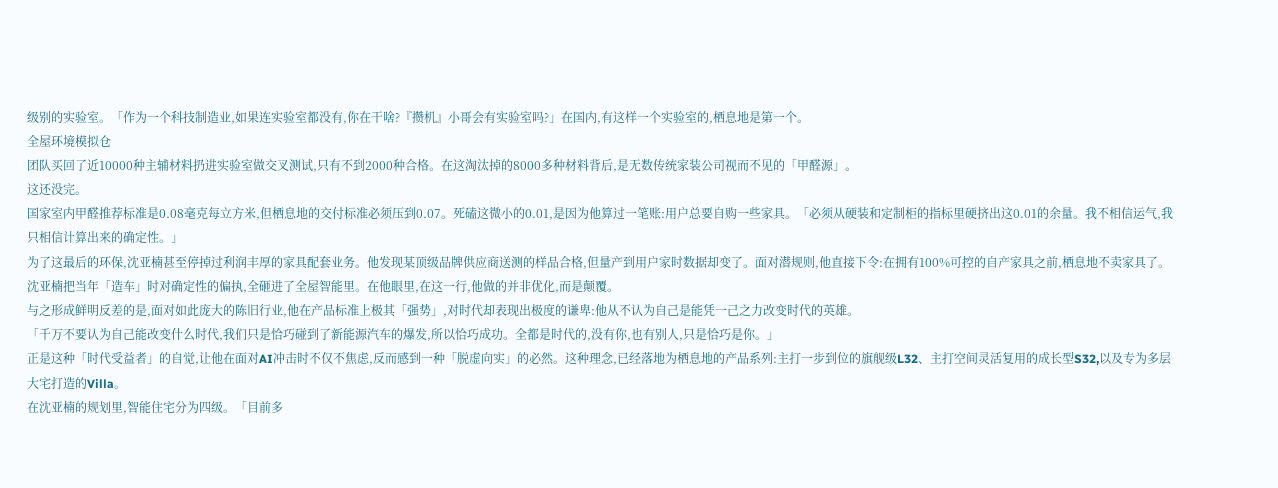级别的实验室。「作为一个科技制造业,如果连实验室都没有,你在干啥?『攒机』小哥会有实验室吗?」在国内,有这样一个实验室的,栖息地是第一个。
全屋环境模拟仓
团队买回了近10000种主辅材料扔进实验室做交叉测试,只有不到2000种合格。在这淘汰掉的8000多种材料背后,是无数传统家装公司视而不见的「甲醛源」。
这还没完。
国家室内甲醛推荐标准是0.08毫克每立方米,但栖息地的交付标准必须压到0.07。死磕这微小的0.01,是因为他算过一笔账:用户总要自购一些家具。「必须从硬装和定制柜的指标里硬挤出这0.01的余量。我不相信运气,我只相信计算出来的确定性。」
为了这最后的环保,沈亚楠甚至停掉过利润丰厚的家具配套业务。他发现某顶级品牌供应商送测的样品合格,但量产到用户家时数据却变了。面对潜规则,他直接下令:在拥有100%可控的自产家具之前,栖息地不卖家具了。
沈亚楠把当年「造车」时对确定性的偏执,全砸进了全屋智能里。在他眼里,在这一行,他做的并非优化,而是颠覆。
与之形成鲜明反差的是,面对如此庞大的陈旧行业,他在产品标准上极其「强势」,对时代却表现出极度的谦卑:他从不认为自己是能凭一己之力改变时代的英雄。
「千万不要认为自己能改变什么时代,我们只是恰巧碰到了新能源汽车的爆发,所以恰巧成功。全都是时代的,没有你,也有别人,只是恰巧是你。」
正是这种「时代受益者」的自觉,让他在面对AI冲击时不仅不焦虑,反而感到一种「脱虚向实」的必然。这种理念,已经落地为栖息地的产品系列:主打一步到位的旗舰级L32、主打空间灵活复用的成长型S32,以及专为多层大宅打造的Villa。
在沈亚楠的规划里,智能住宅分为四级。「目前多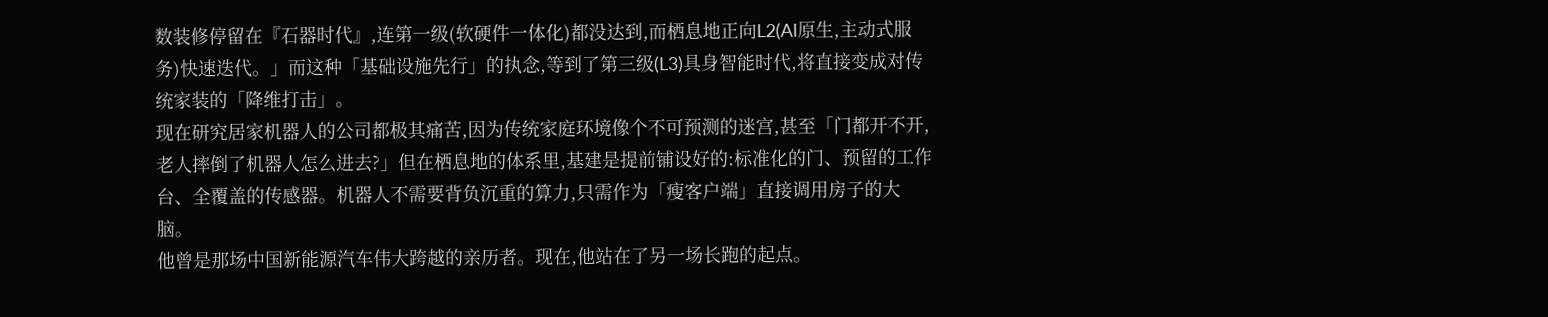数装修停留在『石器时代』,连第一级(软硬件一体化)都没达到,而栖息地正向L2(AI原生,主动式服务)快速迭代。」而这种「基础设施先行」的执念,等到了第三级(L3)具身智能时代,将直接变成对传统家装的「降维打击」。
现在研究居家机器人的公司都极其痛苦,因为传统家庭环境像个不可预测的迷宫,甚至「门都开不开,老人摔倒了机器人怎么进去?」但在栖息地的体系里,基建是提前铺设好的:标准化的门、预留的工作台、全覆盖的传感器。机器人不需要背负沉重的算力,只需作为「瘦客户端」直接调用房子的大脑。
他曾是那场中国新能源汽车伟大跨越的亲历者。现在,他站在了另一场长跑的起点。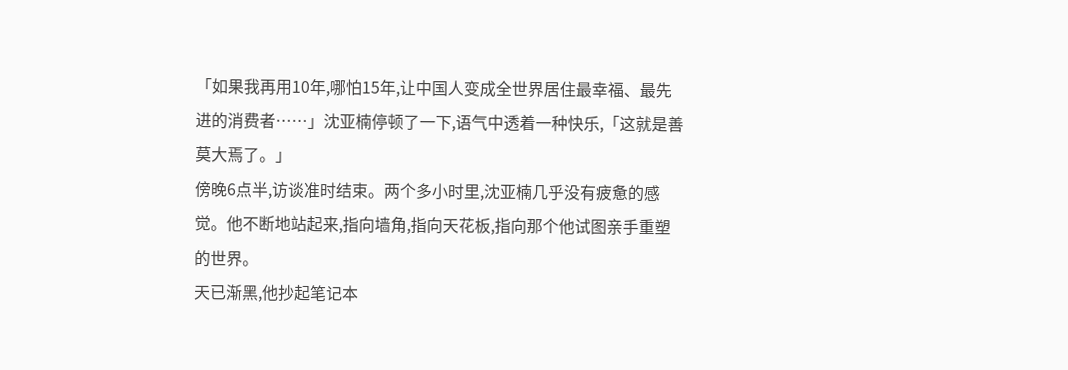「如果我再用10年,哪怕15年,让中国人变成全世界居住最幸福、最先进的消费者……」沈亚楠停顿了一下,语气中透着一种快乐,「这就是善莫大焉了。」
傍晚6点半,访谈准时结束。两个多小时里,沈亚楠几乎没有疲惫的感觉。他不断地站起来,指向墙角,指向天花板,指向那个他试图亲手重塑的世界。
天已渐黑,他抄起笔记本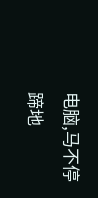电脑,马不停蹄地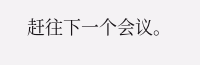赶往下一个会议。